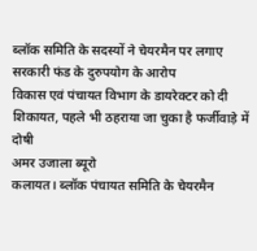ब्लॉक समिति के सदस्यों ने चेयरमैन पर लगाए सरकारी फंड के दुरुपयोग के आरोप
विकास एवं पंचायत विभाग के डायरेक्टर को दी शिकायत, पहले भी ठहराया जा चुका है फर्जीवाड़े में दोषी
अमर उजाला ब्यूरो
कलायत। ब्लॉक पंचायत समिति के चेयरमैन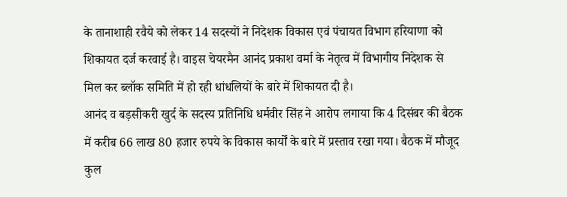के तानाशाही रवैये को लेकर 14 सदस्यों ने निदेशक विकास एवं पंचायत विभाग हरियाणा को शिकायत दर्ज करवाई है। वाइस चेयरमैन आनंद प्रकाश वर्मा के नेतृत्व में विभागीय निदेशक से मिल कर ब्लॉक समिति में हो रही धांधलियों के बारे में शिकायत दी है।
आनंद व बड़सीकरी खुर्द के सदस्य प्रतिनिधि धर्मवीर सिंह ने आरोप लगाया कि 4 दिसंबर की बैठक में करीब 66 लाख 80 हजार रुपये के विकास कार्यों के बारे में प्रस्ताव रखा गया। बैठक में मौजूद कुल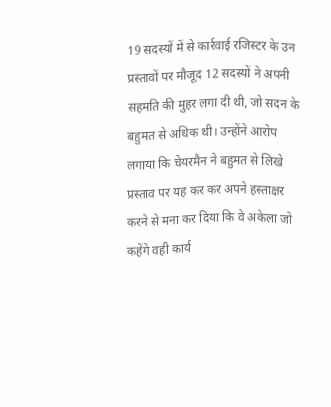19 सदस्यों में से कार्रवाई रजिस्टर के उन प्रस्तावों पर मौजूद 12 सदस्यों ने अपनी सहमति की मुहर लगा दी थी, जो सदन के बहुमत से अधिक थी। उन्होंने आरोप लगाया कि चेयरमैन ने बहुमत से लिखे प्रस्ताव पर यह कर कर अपने हस्ताक्षर करने से मना कर दिया कि वे अकेला जो कहेंगे वही कार्य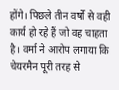होंगे। पिछले तीन वर्षों से वही कार्य हो रहे हैं जो वह चाहता है। वर्मा ने आरोप लगाया कि चेयरमैन पूरी तरह से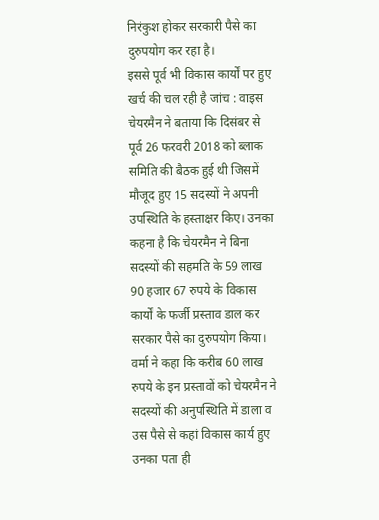निरंकुश होकर सरकारी पैसे का दुरुपयोग कर रहा है।
इससे पूर्व भी विकास कार्यों पर हुए खर्च की चल रही है जांच : वाइस चेयरमैन ने बताया कि दिसंबर से पूर्व 26 फरवरी 2018 को ब्लाक समिति की बैठक हुई थी जिसमें मौजूद हुए 15 सदस्यों ने अपनी उपस्थिति के हस्ताक्षर किए। उनका कहना है कि चेयरमैन ने बिना सदस्यों की सहमति के 59 लाख 90 हजार 67 रुपये के विकास कार्यों के फर्जी प्रस्ताव डाल कर सरकार पैसे का दुरुपयोग किया। वर्मा ने कहा कि करीब 60 लाख रुपये के इन प्रस्तावों को चेयरमैन ने सदस्यों की अनुपस्थिति में डाला व उस पैसे से कहां विकास कार्य हुए उनका पता ही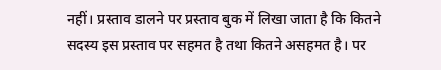नहीं। प्रस्ताव डालने पर प्रस्ताव बुक में लिखा जाता है कि कितने सदस्य इस प्रस्ताव पर सहमत है तथा कितने असहमत है। पर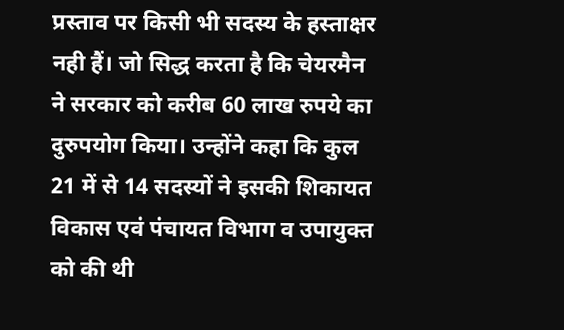प्रस्ताव पर किसी भी सदस्य के हस्ताक्षर नही हैं। जो सिद्ध करता है कि चेयरमैन ने सरकार को करीब 60 लाख रुपये का दुरुपयोग किया। उन्होंने कहा कि कुल 21 में से 14 सदस्यों ने इसकी शिकायत विकास एवं पंचायत विभाग व उपायुक्त को की थी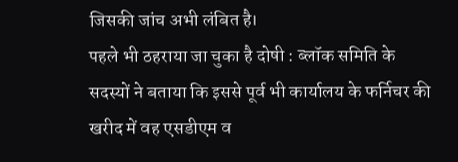जिसकी जांच अभी लंबित है।
पहले भी ठहराया जा चुका है दोषी : ब्लॉक समिति के सदस्यों ने बताया कि इससे पूर्व भी कार्यालय के फर्निचर की खरीद में वह एसडीएम व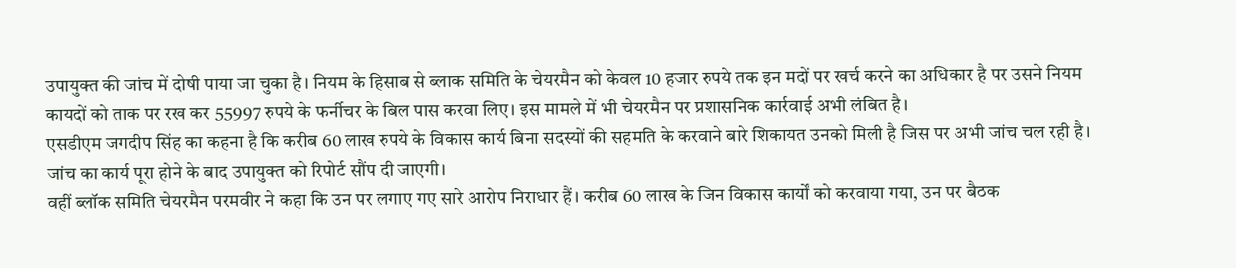उपायुक्त की जांच में दोषी पाया जा चुका है। नियम के हिसाब से ब्लाक समिति के चेयरमैन को केवल 10 हजार रुपये तक इन मदों पर खर्च करने का अधिकार है पर उसने नियम कायदों को ताक पर रख कर 55997 रुपये के फर्नीचर के बिल पास करवा लिए। इस मामले में भी चेयरमैन पर प्रशासनिक कार्रवाई अभी लंबित है।
एसडीएम जगदीप सिंह का कहना है कि करीब 60 लाख रुपये के विकास कार्य बिना सदस्यों की सहमति के करवाने बारे शिकायत उनको मिली है जिस पर अभी जांच चल रही है। जांच का कार्य पूरा होने के बाद उपायुक्त को रिपोर्ट सौंप दी जाएगी।
वहीं ब्लॉक समिति चेयरमैन परमवीर ने कहा कि उन पर लगाए गए सारे आरोप निराधार हैं। करीब 60 लाख के जिन विकास कार्यों को करवाया गया, उन पर बैठक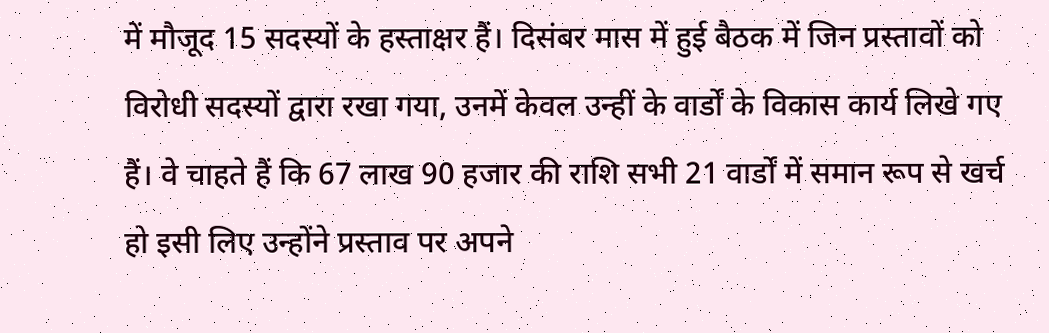में मौजूद 15 सदस्यों के हस्ताक्षर हैं। दिसंबर मास में हुई बैठक में जिन प्रस्तावों को विरोधी सदस्यों द्वारा रखा गया, उनमें केवल उन्हीं के वार्डों के विकास कार्य लिखे गए हैं। वे चाहते हैं कि 67 लाख 90 हजार की राशि सभी 21 वार्डों में समान रूप से खर्च हो इसी लिए उन्होंने प्रस्ताव पर अपने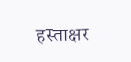हस्ताक्षर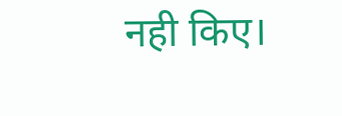नही किए।